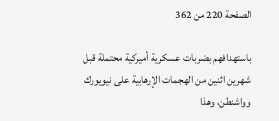الصفحة 220 من 362

باستهدافهم بضربات عسكرية أميركية محتملة قبل شهرين اثنين من الهجمات الإرهابية على نيويورك وواشنطن، وهذا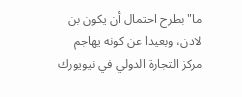ما"بطرح احتمال أن يكون بن لادن، وبعيدا عن كونه يهاجم مركز التجارة الدولي في نيويورك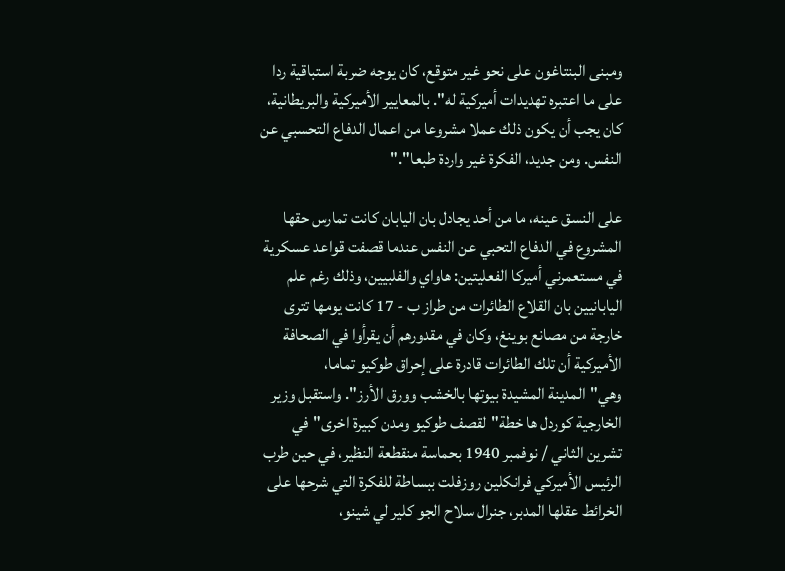ومبنى البنتاغون على نحو غير متوقع، كان يوجه ضربة استباقية ردا على ما اعتبره تهديدات أميركية له". بالمعايير الأميركية والبريطانية، كان يجب أن يكون ذلك عملا مشروعا من اعمال الدفاع التحسبي عن النفس. ومن جديد، الفكرة غير واردة طبعا"."

على النسق عينه، ما من أحد يجادل بان اليابان كانت تمارس حقها المشروع في الدفاع التحبي عن النفس عندما قصفت قواعد عسكرية في مستعمرني أميركا الفعليتين: هاواي والفلبيين، وذلك رغم علم اليابانيين بان القلاع الطائرات من طراز ب - 17 كانت يومها تترى خارجة من مصانع بوينغ، وكان في مقدورهم أن يقرأوا في الصحافة الأميركية أن تلك الطائرات قادرة على إحراق طوكيو تماما، وهي"المدينة المشيدة بيوتها بالخشب وورق الأرز". واستقبل وزير الخارجية كوردل ها خطة"لقصف طوكيو ومدن كبيرة اخرى"في تشرين الثاني / نوفمبر 1940 بحماسة منقطعة النظير، في حين طرب الرئيس الأميركي فرانكلين روزفلت ببساطة للفكرة التي شرحها على الخرائط عقلها المدبر، جنرال سلاح الجو كلير لي شينو،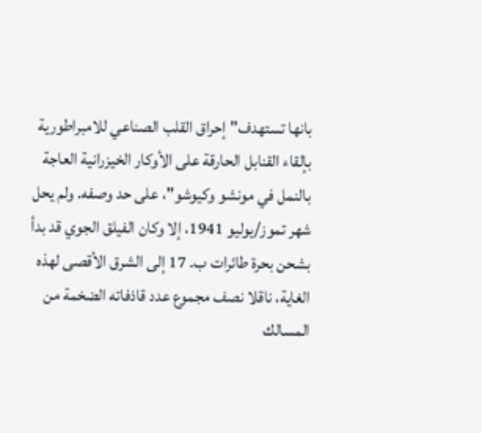بانها تستهدف"إحراق القلب الصناعي للامبراطورية بإلقاء القنابل الحارقة على الأوكار الخيزرانية العاجة بالنمل في مونشو وکيوشو"، على حد وصفه. ولم يحل شهر تموز/يوليو 1941، إلا وكان الفيلق الجوي قد بدأ بشحن بحرة طائرات ب. 17 إلى الشرق الأقصى لهذه الغاية، ناقلا نصف مجموع عدد قاذفاته الضخمة من المسالك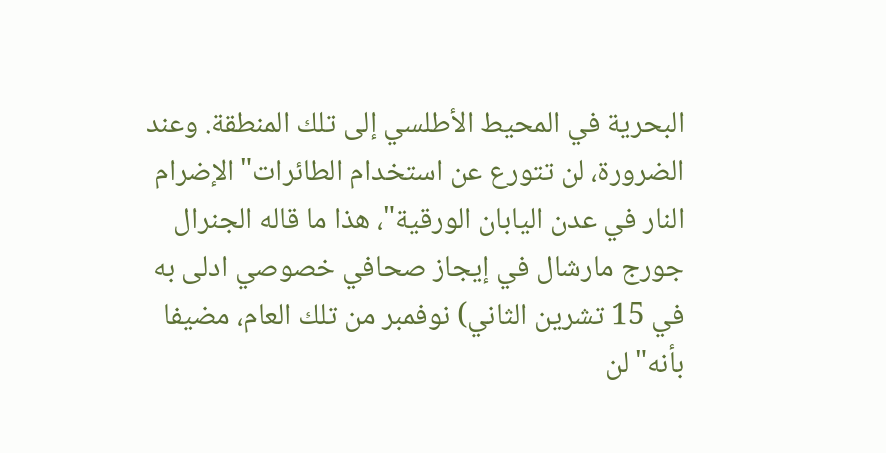البحرية في المحيط الأطلسي إلى تلك المنطقة. وعند الضرورة، لن تتورع عن استخدام الطائرات"الإضرام النار في عدن اليابان الورقية"، هذا ما قاله الجنرال جورج مارشال في إيجاز صحافي خصوصي ادلى به في 15 تشرين الثاني) نوفمبر من تلك العام، مضيفا بأنه"لن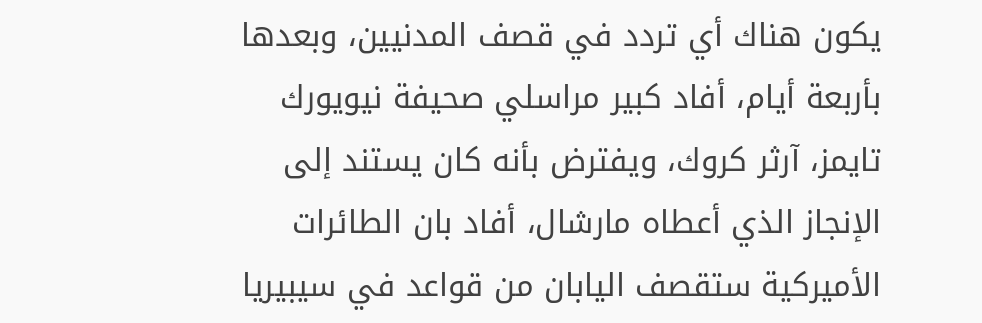يكون هناك أي تردد في قصف المدنيين، وبعدها بأربعة أيام، أفاد كبير مراسلي صحيفة نيويورك تايمز، آرثر کروك، ويفترض بأنه كان يستند إلى الإنجاز الذي أعطاه مارشال، أفاد بان الطائرات الأميركية ستقصف اليابان من قواعد في سيبيريا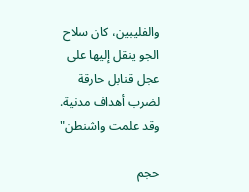والفليبين، كان سلاح الجو ينقل إليها على عجل قنابل حارقة لضرب أهداف مدنية. وقد علمت واشنطن"

حجم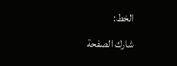الخط:
شارك الصفحة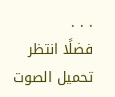. . .
فضلًا انتظر تحميل الصوت